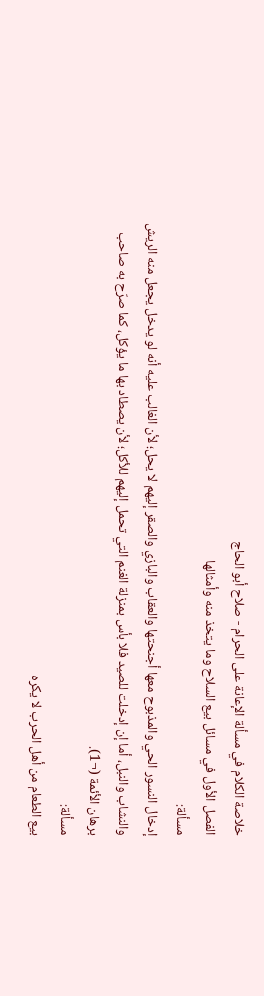خلاصة الكلام في مسألة الإعانة على الحرام - صلاح أبو الحاج
الفصل الأول في مسائل بيع السلاح وما يتخذ منه وأمثالها
مسألة:
إدخال النسور الحي والمذبوح معها أجنحتها والعقاب والبازي والصقر إليهم لا يحل؛ لأن الغالب عليه أنه لو يدخل يجعل منه الريش والنشاب والنبل، أما إن إدخلت للصيد فلا بأس بمنزلة الغنم التي تحمل إليهم للأكل؛ لأن يصطاد بها ما يؤكل، كما صرّح به صاحب برهان الأئمة (¬1).
مسألة:
بيع الطعام من أهل الحرب لا يكره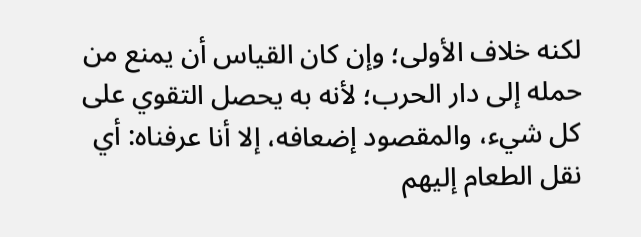لكنه خلاف الأولى؛ وإن كان القياس أن يمنع من حمله إلى دار الحرب؛ لأنه به يحصل التقوي على كل شيء، والمقصود إضعافه، إلا أنا عرفناه: أي نقل الطعام إليهم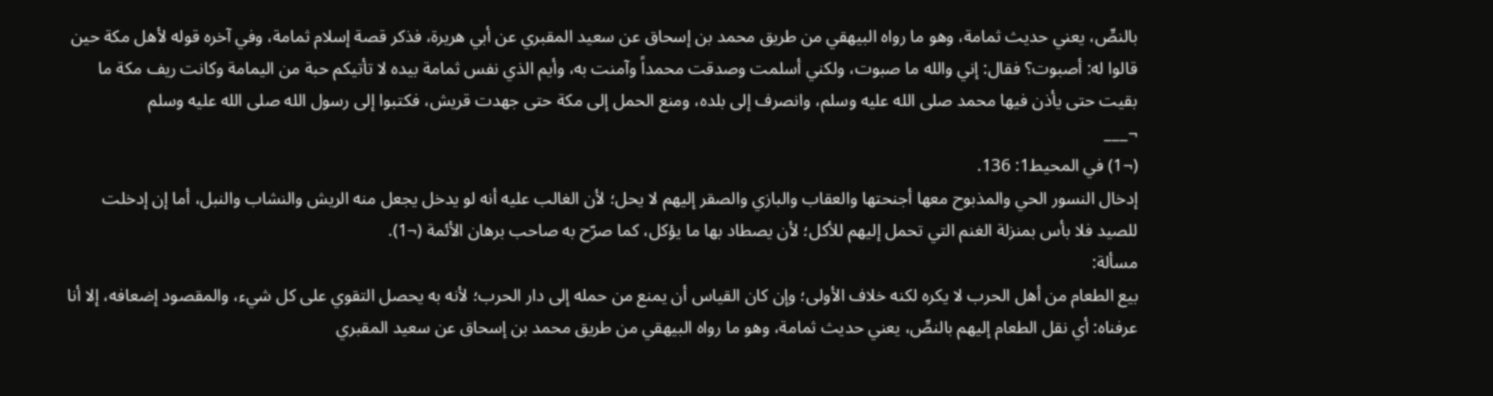بالنصِّ، يعني حديث ثمامة، وهو ما رواه البيهقي من طريق محمد بن إسحاق عن سعيد المقبري عن أبي هريرة، فذكر قصة إسلام ثمامة، وفي آخره قوله لأهل مكة حين قالوا له: أصبوت؟ فقال: إني والله ما صبوت، ولكني أسلمت وصدقت محمداً وآمنت به، وأيم الذي نفس ثمامة بيده لا تأتيكم حبة من اليمامة وكانت ريف مكة ما بقيت حتى يأذن فيها محمد صلى الله عليه وسلم، وانصرف إلى بلده، ومنع الحمل إلى مكة حتى جهدت قريش، فكتبوا إلى رسول الله صلى الله عليه وسلم
¬___
(¬1) في المحيط1: 136.
إدخال النسور الحي والمذبوح معها أجنحتها والعقاب والبازي والصقر إليهم لا يحل؛ لأن الغالب عليه أنه لو يدخل يجعل منه الريش والنشاب والنبل، أما إن إدخلت للصيد فلا بأس بمنزلة الغنم التي تحمل إليهم للأكل؛ لأن يصطاد بها ما يؤكل، كما صرّح به صاحب برهان الأئمة (¬1).
مسألة:
بيع الطعام من أهل الحرب لا يكره لكنه خلاف الأولى؛ وإن كان القياس أن يمنع من حمله إلى دار الحرب؛ لأنه به يحصل التقوي على كل شيء، والمقصود إضعافه، إلا أنا عرفناه: أي نقل الطعام إليهم بالنصِّ، يعني حديث ثمامة، وهو ما رواه البيهقي من طريق محمد بن إسحاق عن سعيد المقبري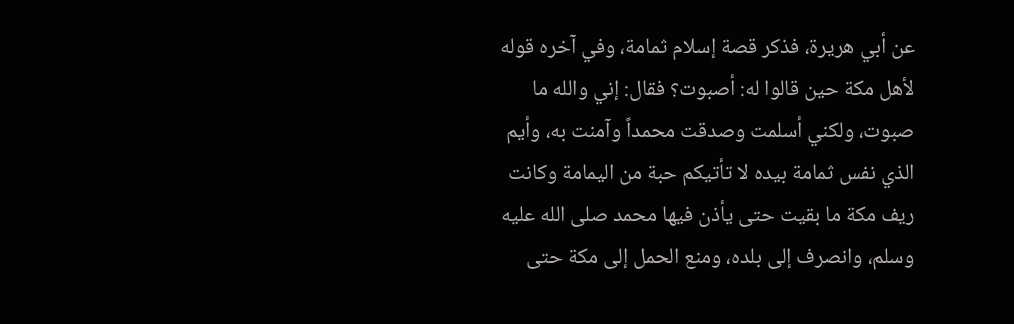عن أبي هريرة، فذكر قصة إسلام ثمامة، وفي آخره قوله لأهل مكة حين قالوا له: أصبوت؟ فقال: إني والله ما صبوت، ولكني أسلمت وصدقت محمداً وآمنت به، وأيم الذي نفس ثمامة بيده لا تأتيكم حبة من اليمامة وكانت ريف مكة ما بقيت حتى يأذن فيها محمد صلى الله عليه وسلم، وانصرف إلى بلده، ومنع الحمل إلى مكة حتى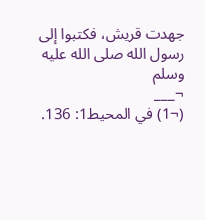جهدت قريش، فكتبوا إلى رسول الله صلى الله عليه وسلم
¬___
(¬1) في المحيط1: 136.